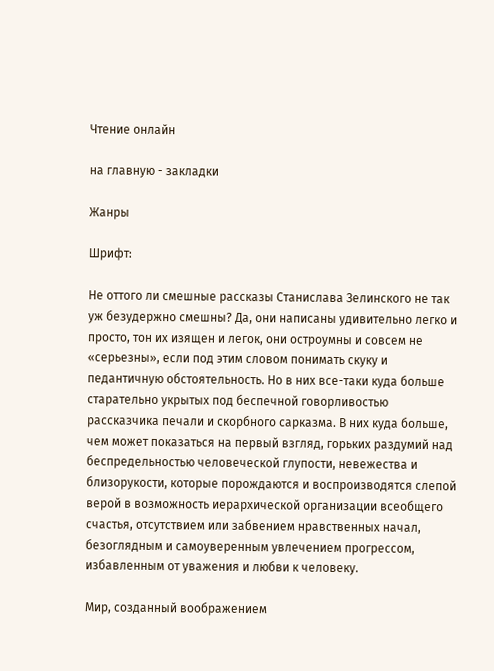Чтение онлайн

на главную - закладки

Жанры

Шрифт:

Не оттого ли смешные рассказы Станислава Зелинского не так уж безудержно смешны? Да, они написаны удивительно легко и просто, тон их изящен и легок, они остроумны и совсем не «серьезны», если под этим словом понимать скуку и педантичную обстоятельность. Но в них все-таки куда больше старательно укрытых под беспечной говорливостью рассказчика печали и скорбного сарказма. В них куда больше, чем может показаться на первый взгляд, горьких раздумий над беспредельностью человеческой глупости, невежества и близорукости, которые порождаются и воспроизводятся слепой верой в возможность иерархической организации всеобщего счастья, отсутствием или забвением нравственных начал, безоглядным и самоуверенным увлечением прогрессом, избавленным от уважения и любви к человеку.

Мир, созданный воображением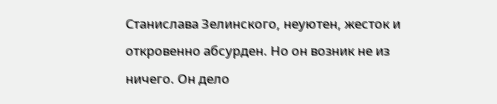Станислава Зелинского, неуютен, жесток и откровенно абсурден. Но он возник не из ничего. Он дело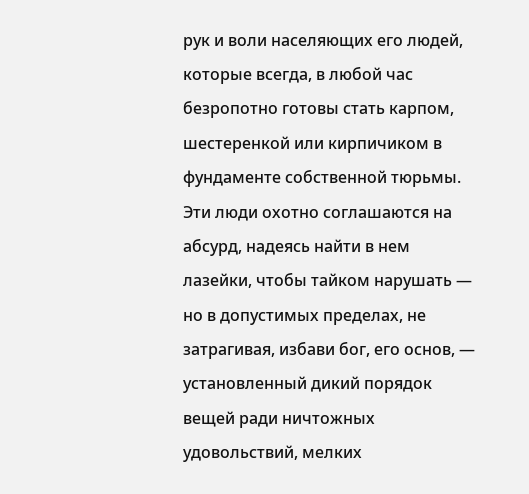рук и воли населяющих его людей, которые всегда, в любой час безропотно готовы стать карпом, шестеренкой или кирпичиком в фундаменте собственной тюрьмы. Эти люди охотно соглашаются на абсурд, надеясь найти в нем лазейки, чтобы тайком нарушать — но в допустимых пределах, не затрагивая, избави бог, его основ, — установленный дикий порядок вещей ради ничтожных удовольствий, мелких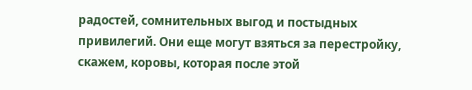радостей, сомнительных выгод и постыдных привилегий. Они еще могут взяться за перестройку, скажем, коровы, которая после этой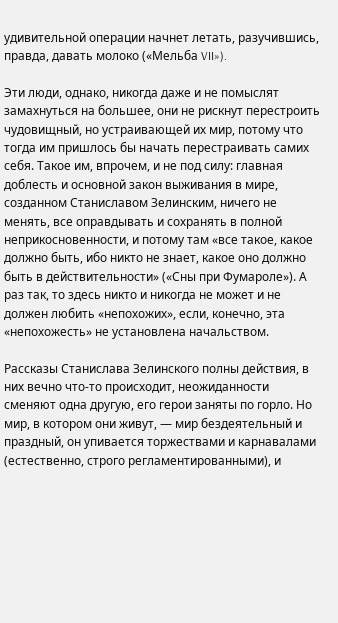удивительной операции начнет летать, разучившись, правда, давать молоко («Мельба VII»).

Эти люди, однако, никогда даже и не помыслят замахнуться на большее, они не рискнут перестроить чудовищный, но устраивающей их мир, потому что тогда им пришлось бы начать перестраивать самих себя. Такое им, впрочем, и не под силу: главная доблесть и основной закон выживания в мире, созданном Станиславом Зелинским, ничего не менять, все оправдывать и сохранять в полной неприкосновенности, и потому там «все такое, какое должно быть, ибо никто не знает, какое оно должно быть в действительности» («Сны при Фумароле»). А раз так, то здесь никто и никогда не может и не должен любить «непохожих», если, конечно, эта «непохожесть» не установлена начальством.

Рассказы Станислава Зелинского полны действия, в них вечно что-то происходит, неожиданности сменяют одна другую, его герои заняты по горло. Но мир, в котором они живут, — мир бездеятельный и праздный, он упивается торжествами и карнавалами (естественно, строго регламентированными), и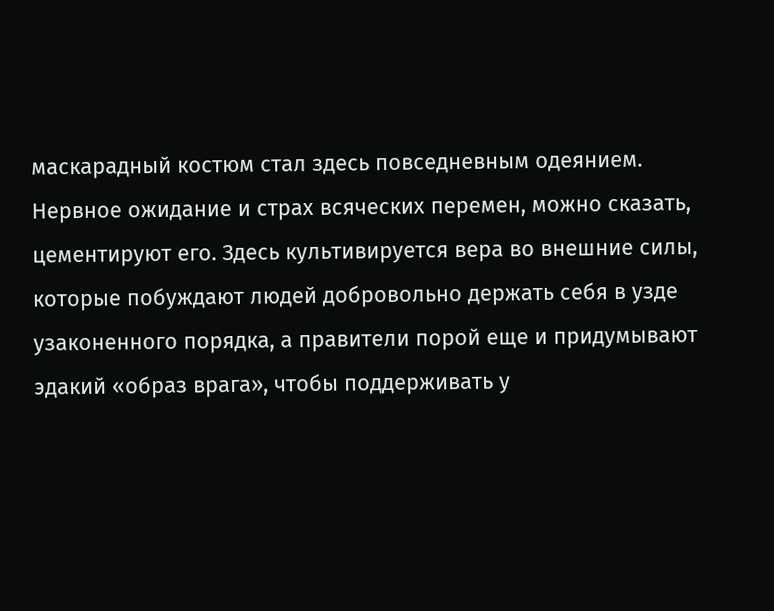маскарадный костюм стал здесь повседневным одеянием. Нервное ожидание и страх всяческих перемен, можно сказать, цементируют его. Здесь культивируется вера во внешние силы, которые побуждают людей добровольно держать себя в узде узаконенного порядка, а правители порой еще и придумывают эдакий «образ врага», чтобы поддерживать у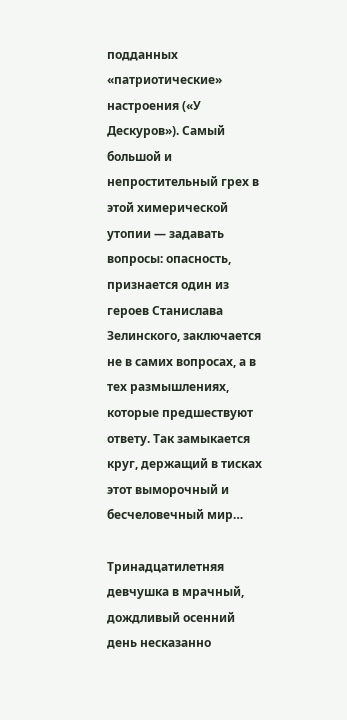подданных «патриотические» настроения («У Дескуров»). Самый большой и непростительный грех в этой химерической утопии — задавать вопросы: опасность, признается один из героев Станислава Зелинского, заключается не в самих вопросах, а в тех размышлениях, которые предшествуют ответу. Так замыкается круг, держащий в тисках этот выморочный и бесчеловечный мир…

Тринадцатилетняя девчушка в мрачный, дождливый осенний день несказанно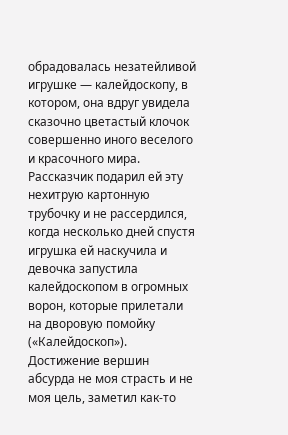обрадовалась незатейливой игрушке — калейдоскопу, в котором, она вдруг увидела сказочно цветастый клочок совершенно иного веселого и красочного мира. Рассказчик подарил ей эту нехитрую картонную трубочку и не рассердился, когда несколько дней спустя игрушка ей наскучила и девочка запустила калейдоскопом в огромных ворон, которые прилетали на дворовую помойку («Калейдоскоп»). Достижение вершин абсурда не моя страсть и не моя цель, заметил как-то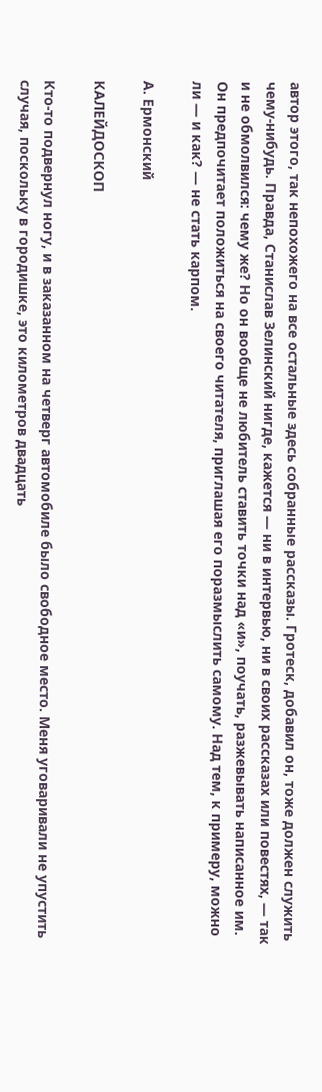автор этого, так непохожего на все остальные здесь собранные рассказы. Гротеск, добавил он, тоже должен служить чему-нибудь. Правда, Станислав Зелинский нигде, кажется — ни в интервью, ни в своих рассказах или повестях, — так и не обмолвился: чему же? Но он вообще не любитель ставить точки над «и», поучать, разжевывать написанное им. Он предпочитает положиться на своего читателя, приглашая его поразмыслить самому. Над тем, к примеру, можно ли — и как? — не стать карпом.

А. Ермонский

КАЛЕЙДОСКОП

Кто-то подвернул ногу, и в заказанном на четверг автомобиле было свободное место. Меня уговаривали не упустить случая, поскольку в городишке, это километров двадцать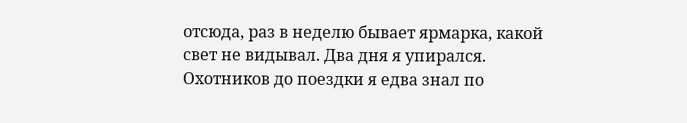отсюда, раз в неделю бывает ярмарка, какой свет не видывал. Два дня я упирался. Охотников до поездки я едва знал по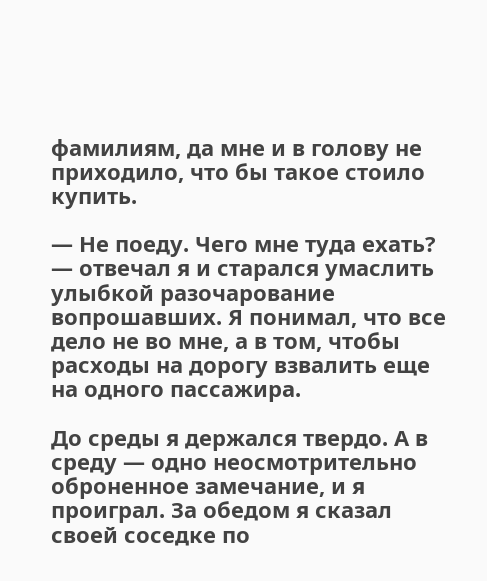фамилиям, да мне и в голову не приходило, что бы такое стоило купить.

— Не поеду. Чего мне туда ехать? — отвечал я и старался умаслить улыбкой разочарование вопрошавших. Я понимал, что все дело не во мне, а в том, чтобы расходы на дорогу взвалить еще на одного пассажира.

До среды я держался твердо. А в среду — одно неосмотрительно оброненное замечание, и я проиграл. За обедом я сказал своей соседке по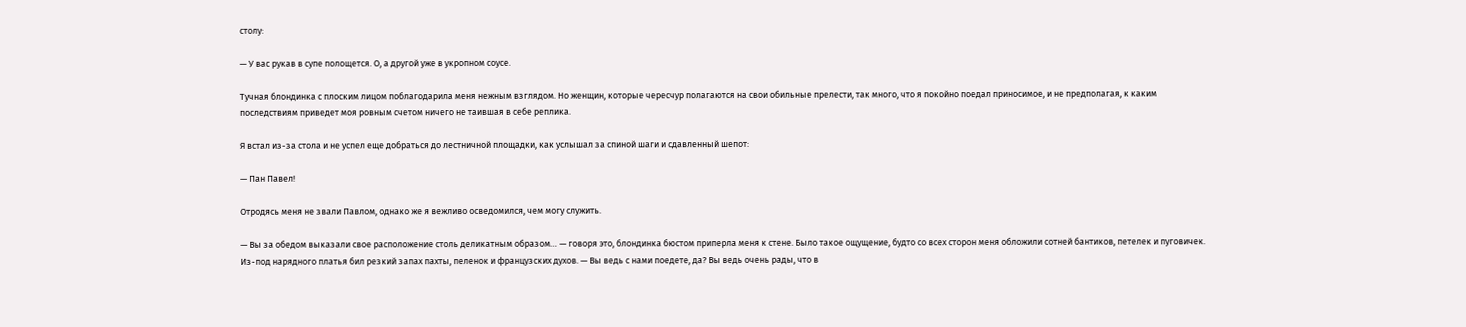столу:

— У вас рукав в супе полощется. О, а другой уже в укропном соусе.

Тучная блондинка с плоским лицом поблагодарила меня нежным взглядом. Но женщин, которые чересчур полагаются на свои обильные прелести, так много, что я покойно поедал приносимое, и не предполагая, к каким последствиям приведет моя ровным счетом ничего не таившая в себе реплика.

Я встал из-за стола и не успел еще добраться до лестничной площадки, как услышал за спиной шаги и сдавленный шепот:

— Пан Павел!

Отродясь меня не звали Павлом, однако же я вежливо осведомился, чем могу служить.

— Вы за обедом выказали свое расположение столь деликатным образом… — говоря это, блондинка бюстом приперла меня к стене. Было такое ощущение, будто со всех сторон меня обложили сотней бантиков, петелек и пуговичек. Из-под нарядного платья бил резкий запах пахты, пеленок и французских духов. — Вы ведь с нами поедете, да? Вы ведь очень рады, что в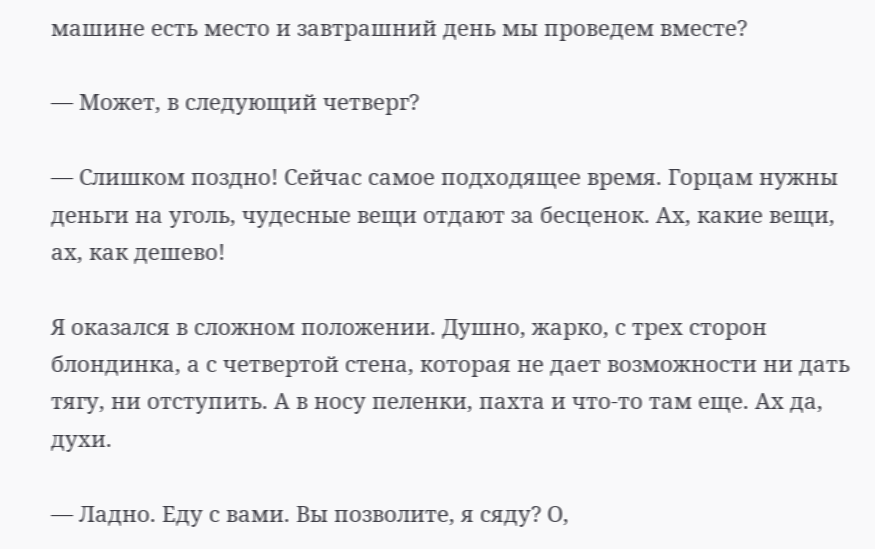машине есть место и завтрашний день мы проведем вместе?

— Может, в следующий четверг?

— Слишком поздно! Сейчас самое подходящее время. Горцам нужны деньги на уголь, чудесные вещи отдают за бесценок. Ах, какие вещи, ах, как дешево!

Я оказался в сложном положении. Душно, жарко, с трех сторон блондинка, а с четвертой стена, которая не дает возможности ни дать тягу, ни отступить. А в носу пеленки, пахта и что-то там еще. Ах да, духи.

— Ладно. Еду с вами. Вы позволите, я сяду? О,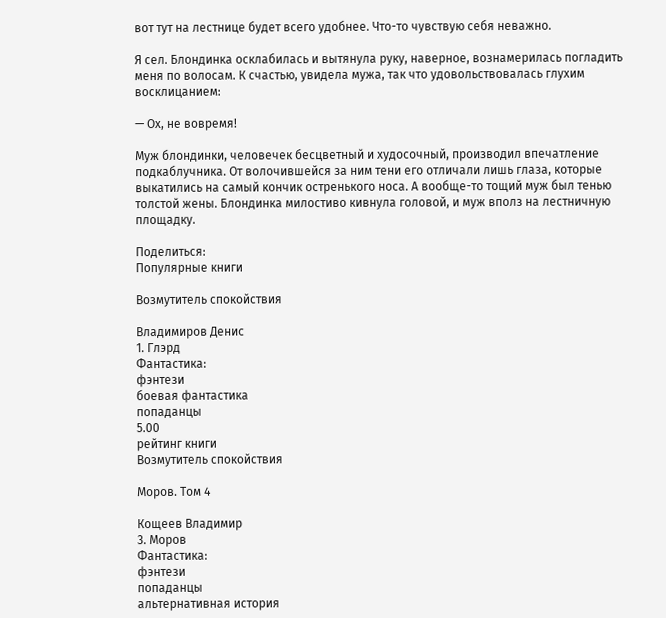вот тут на лестнице будет всего удобнее. Что-то чувствую себя неважно.

Я сел. Блондинка осклабилась и вытянула руку, наверное, вознамерилась погладить меня по волосам. К счастью, увидела мужа, так что удовольствовалась глухим восклицанием:

— Ох, не вовремя!

Муж блондинки, человечек бесцветный и худосочный, производил впечатление подкаблучника. От волочившейся за ним тени его отличали лишь глаза, которые выкатились на самый кончик остренького носа. А вообще-то тощий муж был тенью толстой жены. Блондинка милостиво кивнула головой, и муж вполз на лестничную площадку.

Поделиться:
Популярные книги

Возмутитель спокойствия

Владимиров Денис
1. Глэрд
Фантастика:
фэнтези
боевая фантастика
попаданцы
5.00
рейтинг книги
Возмутитель спокойствия

Моров. Том 4

Кощеев Владимир
3. Моров
Фантастика:
фэнтези
попаданцы
альтернативная история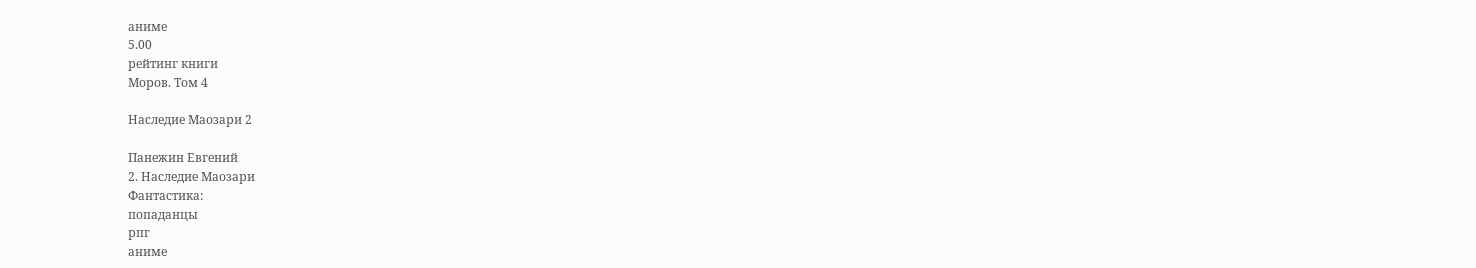аниме
5.00
рейтинг книги
Моров. Том 4

Наследие Маозари 2

Панежин Евгений
2. Наследие Маозари
Фантастика:
попаданцы
рпг
аниме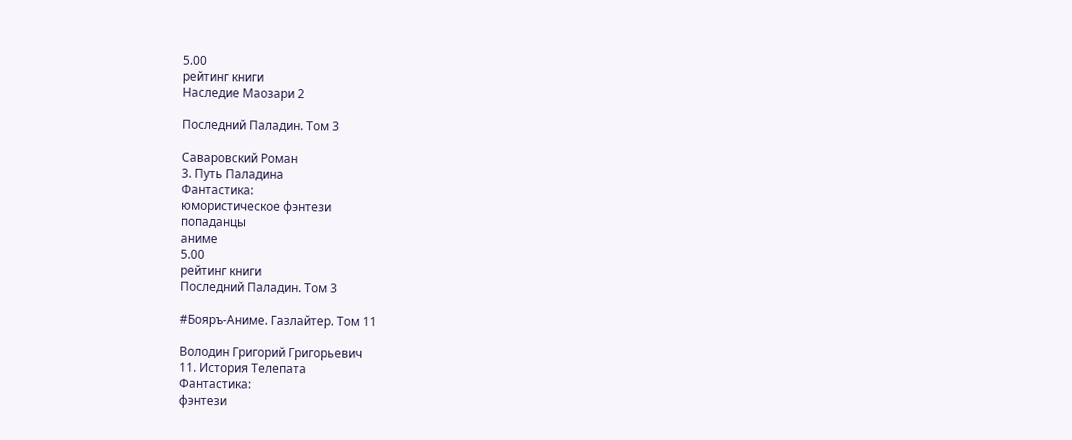5.00
рейтинг книги
Наследие Маозари 2

Последний Паладин. Том 3

Саваровский Роман
3. Путь Паладина
Фантастика:
юмористическое фэнтези
попаданцы
аниме
5.00
рейтинг книги
Последний Паладин. Том 3

#Бояръ-Аниме. Газлайтер. Том 11

Володин Григорий Григорьевич
11. История Телепата
Фантастика:
фэнтези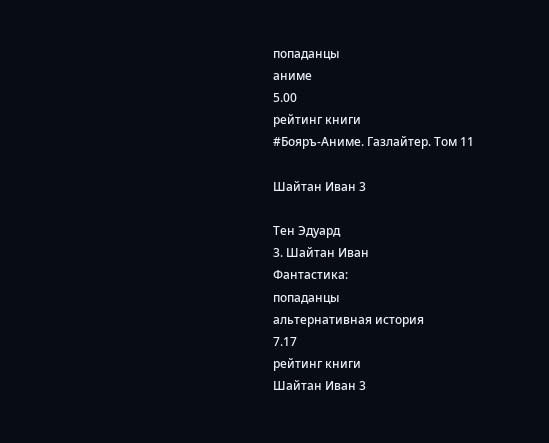попаданцы
аниме
5.00
рейтинг книги
#Бояръ-Аниме. Газлайтер. Том 11

Шайтан Иван 3

Тен Эдуард
3. Шайтан Иван
Фантастика:
попаданцы
альтернативная история
7.17
рейтинг книги
Шайтан Иван 3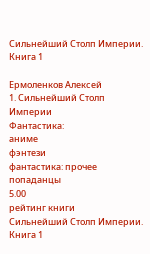Сильнейший Столп Империи. Книга 1

Ермоленков Алексей
1. Сильнейший Столп Империи
Фантастика:
аниме
фэнтези
фантастика: прочее
попаданцы
5.00
рейтинг книги
Сильнейший Столп Империи. Книга 1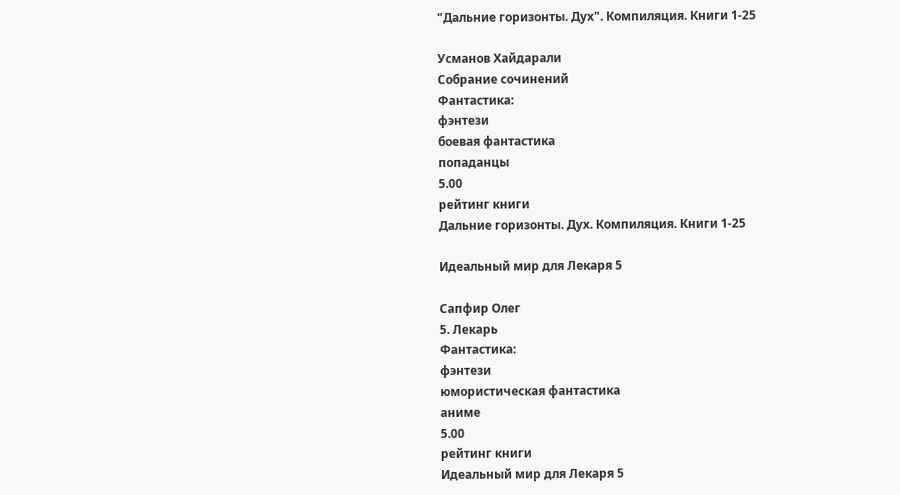"Дальние горизонты. Дух". Компиляция. Книги 1-25

Усманов Хайдарали
Собрание сочинений
Фантастика:
фэнтези
боевая фантастика
попаданцы
5.00
рейтинг книги
Дальние горизонты. Дух. Компиляция. Книги 1-25

Идеальный мир для Лекаря 5

Сапфир Олег
5. Лекарь
Фантастика:
фэнтези
юмористическая фантастика
аниме
5.00
рейтинг книги
Идеальный мир для Лекаря 5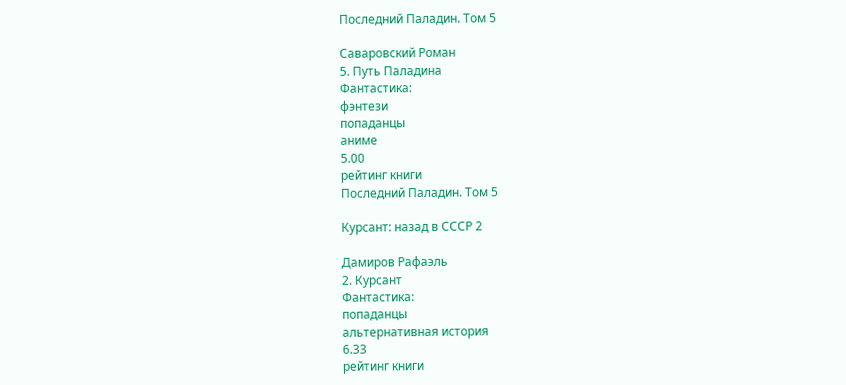Последний Паладин. Том 5

Саваровский Роман
5. Путь Паладина
Фантастика:
фэнтези
попаданцы
аниме
5.00
рейтинг книги
Последний Паладин. Том 5

Курсант: назад в СССР 2

Дамиров Рафаэль
2. Курсант
Фантастика:
попаданцы
альтернативная история
6.33
рейтинг книги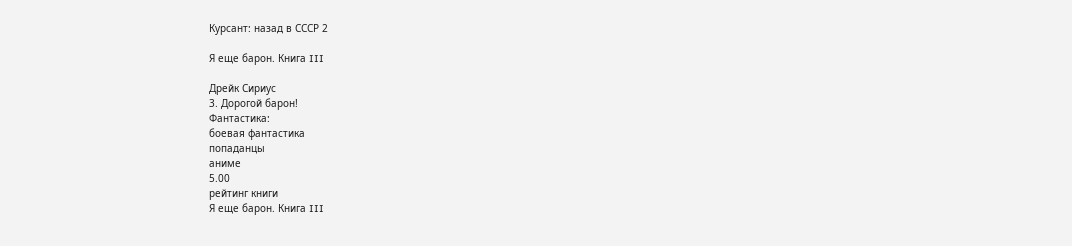Курсант: назад в СССР 2

Я еще барон. Книга III

Дрейк Сириус
3. Дорогой барон!
Фантастика:
боевая фантастика
попаданцы
аниме
5.00
рейтинг книги
Я еще барон. Книга III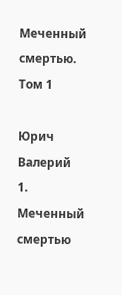Меченный смертью. Том 1

Юрич Валерий
1. Меченный смертью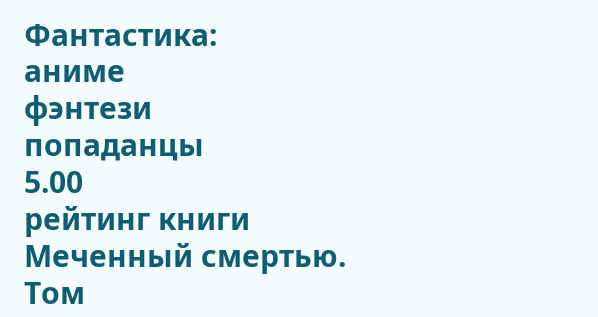Фантастика:
аниме
фэнтези
попаданцы
5.00
рейтинг книги
Меченный смертью. Том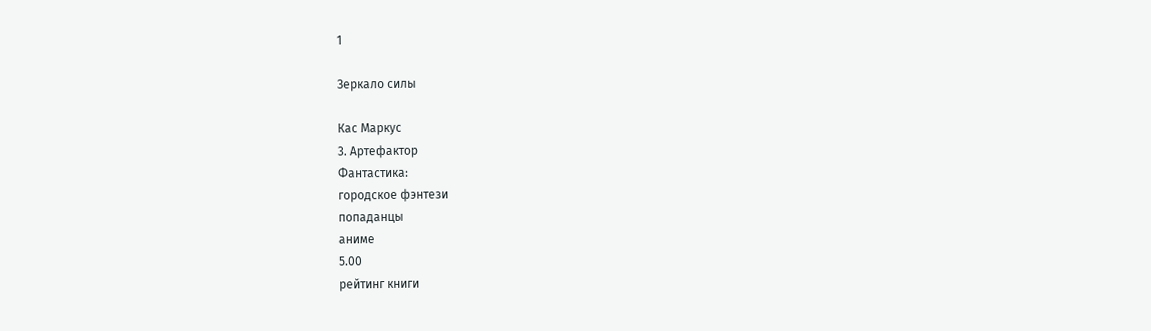1

Зеркало силы

Кас Маркус
3. Артефактор
Фантастика:
городское фэнтези
попаданцы
аниме
5.00
рейтинг книги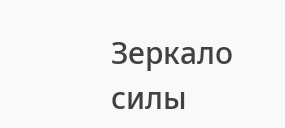Зеркало силы